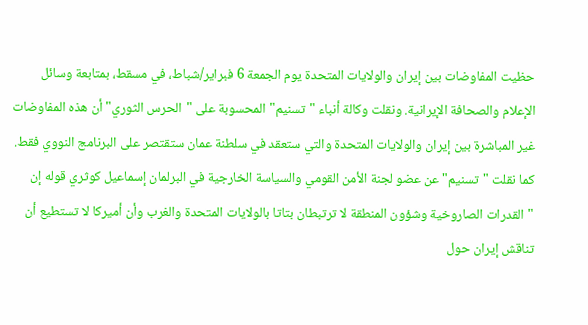حظيت المفاوضات بين إيران والولايات المتحدة يوم الجمعة 6 فبراير/شباط، في مسقط، بمتابعة وسائل الإعلام والصحافة الإيرانية. ونقلت وكالة أنباء "تسنيم" المحسوبة على "الحرس الثوري" أن هذه المفاوضات غير المباشرة بين إيران والولايات المتحدة والتي ستعقد في سلطنة عمان ستقتصر على البرنامج النووي فقط. كما نقلت "تسنيم" عن عضو لجنة الأمن القومي والسياسة الخارجية في البرلمان إسماعيل كوثري قوله إن "القدرات الصاروخية وشؤون المنطقة لا ترتبطان بتاتا بالولايات المتحدة والغرب وأن أميركا لا تستطيع أن تناقش إيران حول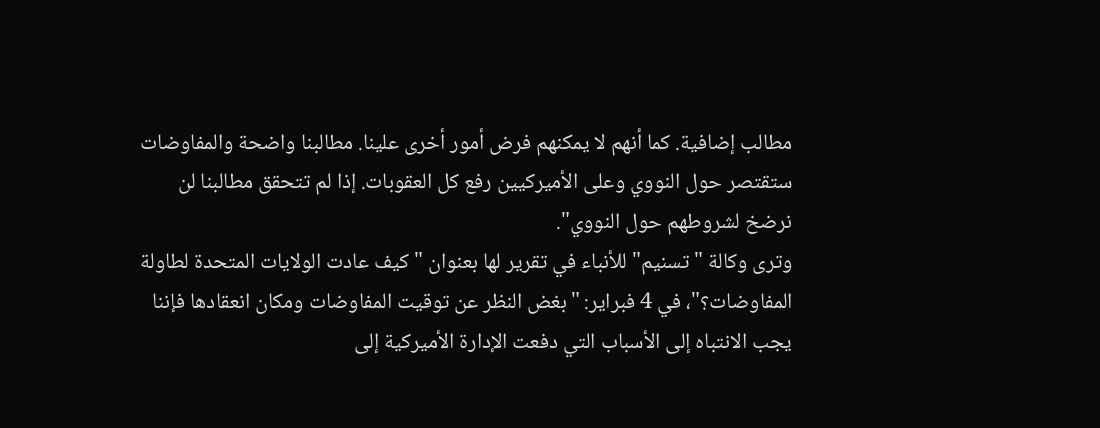مطالب إضافية. كما أنهم لا يمكنهم فرض أمور أخرى علينا. مطالبنا واضحة والمفاوضات ستقتصر حول النووي وعلى الأميركيين رفع كل العقوبات. إذا لم تتحقق مطالبنا لن نرضخ لشروطهم حول النووي".
وترى وكالة "تسنيم" للأنباء في تقرير لها بعنوان "كيف عادت الولايات المتحدة لطاولة المفاوضات؟"، في 4 فبراير: "بغض النظر عن توقيت المفاوضات ومكان انعقادها فإننا يجب الانتباه إلى الأسباب التي دفعت الإدارة الأميركية إلى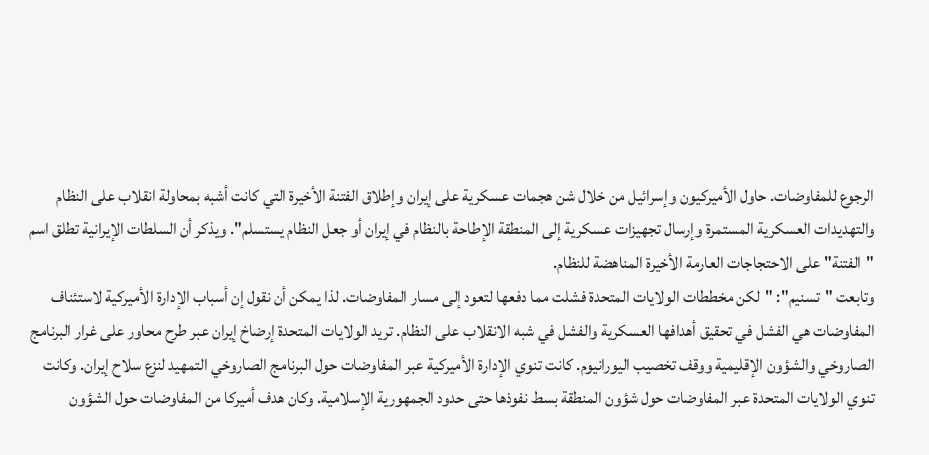الرجوع للمفاوضات. حاول الأميركيون وإسرائيل من خلال شن هجمات عسكرية على إيران وإطلاق الفتنة الأخيرة التي كانت أشبه بمحاولة انقلاب على النظام والتهديدات العسكرية المستمرة وإرسال تجهيزات عسكرية إلى المنطقة الإطاحة بالنظام في إيران أو جعل النظام يستسلم". ويذكر أن السلطات الإيرانية تطلق اسم "الفتنة" على الاحتجاجات العارمة الأخيرة المناهضة للنظام.
وتابعت "تسنيم": "لکن مخططات الولایات المتحدة فشلت مما دفعها لتعود إلى مسار المفاوضات. لذا يمكن أن نقول إن أسباب الإدارة الأميركية لاستئناف المفاوضات هي الفشل في تحقيق أهدافها العسكرية والفشل في شبه الانقلاب على النظام. تريد الولايات المتحدة إرضاخ إيران عبر طرح محاور على غرار البرنامج الصاروخي والشؤون الإقليمية ووقف تخصيب اليورانيوم. كانت تنوي الإدارة الأميركية عبر المفاوضات حول البرنامج الصاروخي التمهيد لنزع سلاح إيران. وكانت تنوي الولايات المتحدة عبر المفاوضات حول شؤون المنطقة بسط نفوذها حتى حدود الجمهورية الإسلامية. وكان هدف أميركا من المفاوضات حول الشؤون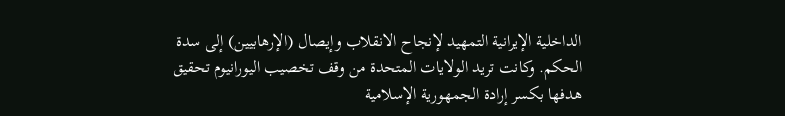الداخلية الإيرانية التمهيد لإنجاح الانقلاب وإيصال (الإرهابيين) إلى سدة الحكم. وكانت تريد الولايات المتحدة من وقف تخصيب اليورانيوم تحقيق هدفها بكسر إرادة الجمهورية الإسلامية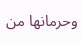وحرمانها من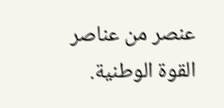عنصر من عناصر القوة الوطنية.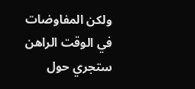ولكن المفاوضات في الوقت الراهن ستجري حول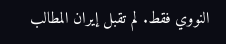النووي فقط. لم تقبل إيران المطالب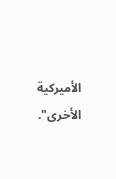الأميركية الأخرى".